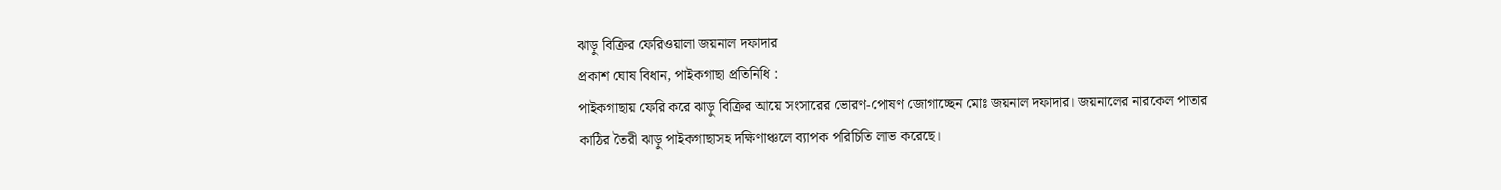ঝাড়ু বিক্রির ফেরিওয়ালা জয়নাল দফাদার
প্রকাশ ঘোষ বিধান, পাইকগাছা প্রতিনিধি :
পাইকগাছায় ফেরি করে ঝাড়ু বিক্রির আয়ে সংসারের ভোরণ-পোষণ জোগাচ্ছেন মোঃ জয়নাল দফাদার। জয়নালের নারকেল পাতার কাঠির তৈরী ঝাড়ু পাইকগাছাসহ দক্ষিণাঞ্চলে ব্যাপক পরিচিতি লাভ করেছে।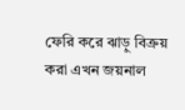ফেরি করে ঝাড়ু বিক্রয় করা এখন জয়নাল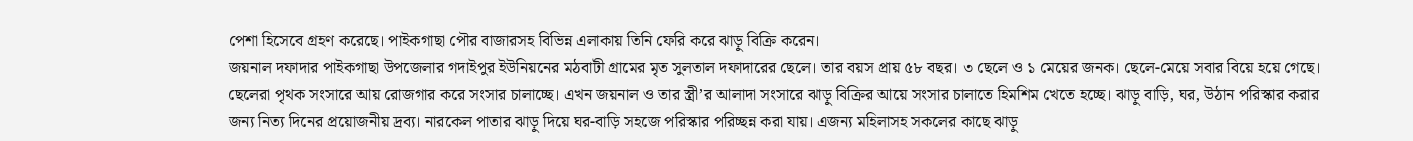পেশা হিসেবে গ্রহণ করেছে। পাইকগাছা পৌর বাজারসহ বিভিন্ন এলাকায় তিনি ফেরি করে ঝাড়ু বিক্রি করেন।
জয়নাল দফাদার পাইকগাছা উপজেলার গদাইপুর ইউনিয়নের মঠবাটী গ্রামের মৃত সুলতাল দফাদারের ছেলে। তার বয়স প্রায় ৫৮ বছর। ৩ ছেলে ও ১ মেয়ের জনক। ছেলে-মেয়ে সবার বিয়ে হয়ে গেছে। ছেলেরা পৃথক সংসারে আয় রোজগার করে সংসার চালাচ্ছে। এখন জয়নাল ও তার স্ত্রী’র আলাদা সংসারে ঝাড়ু বিক্রির আয়ে সংসার চালাতে হিমশিম খেতে হচ্ছে। ঝাড়ু বাড়ি, ঘর, উঠান পরিস্কার করার জন্য নিত্য দিনের প্রয়োজনীয় দ্রব্য। নারকেল পাতার ঝাড়ু দিয়ে ঘর-বাড়ি সহজে পরিস্কার পরিচ্ছন্ন করা যায়। এজন্য মহিলাসহ সকলের কাছে ঝাড়ু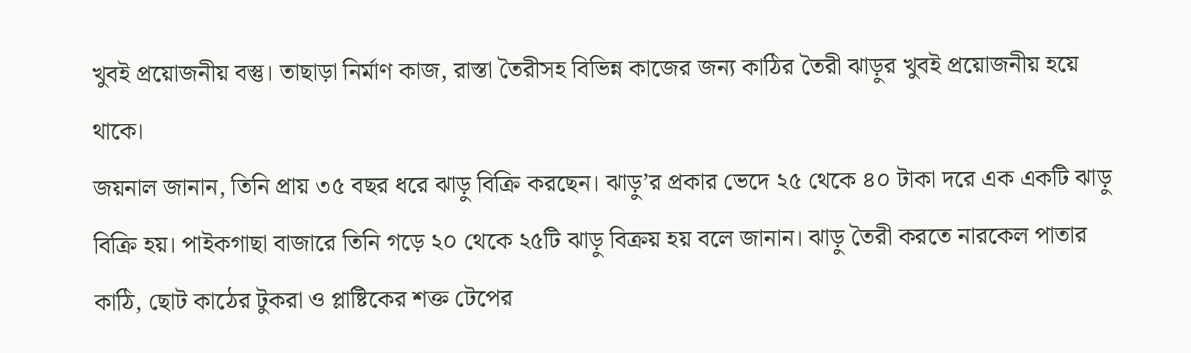খুবই প্রয়োজনীয় বস্তু। তাছাড়া নির্মাণ কাজ, রাস্তা তৈরীসহ বিভিন্ন কাজের জন্য কাঠির তৈরী ঝাড়ুর খুবই প্রয়োজনীয় হয়ে থাকে।
জয়নাল জানান, তিনি প্রায় ৩৫ বছর ধরে ঝাড়ু বিক্রি করছেন। ঝাড়ু’র প্রকার ভেদে ২৫ থেকে ৪০ টাকা দরে এক একটি ঝাড়ু বিক্রি হয়। পাইকগাছা বাজারে তিনি গড়ে ২০ থেকে ২৫টি ঝাড়ু বিক্রয় হয় বলে জানান। ঝাড়ু তৈরী করতে নারকেল পাতার কাঠি, ছোট কাঠের টুকরা ও প্লাষ্টিকের শক্ত টেপের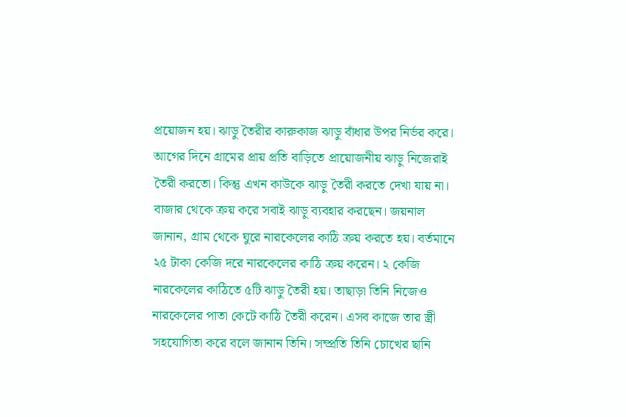প্রয়োজন হয়। ঝাড়ু তৈরীর কারুকাজ ঝাড়ু বাঁধার উপর নির্ভর করে। আগের দিনে গ্রামের প্রায় প্রতি বাড়িতে প্রায়োজনীয় ঝাড়ু নিজেরাই তৈরী করতো। কিন্তু এখন কাউকে ঝাড়ু তৈরী করতে দেখা যায় না। বাজার থেকে ক্রয় করে সবাই ঝাড়ু ব্যবহার করছেন। জয়নাল জানান, গ্রাম থেকে ঘুরে নারকেলের কাঠি ক্রয় করতে হয়। বর্তমানে ২৫ টাকা কেজি দরে নারকেলের কাঠি ক্রয় করেন। ২ কেজি নারকেলের কাঠিতে ৫টি ঝাড়ু তৈরী হয়। তাছাড়া তিনি নিজেও নারকেলের পাতা কেটে কাঠি তৈরী করেন। এসব কাজে তার স্ত্রী সহযোগিতা করে বলে জানান তিনি। সম্প্রতি তিনি চোখের ছানি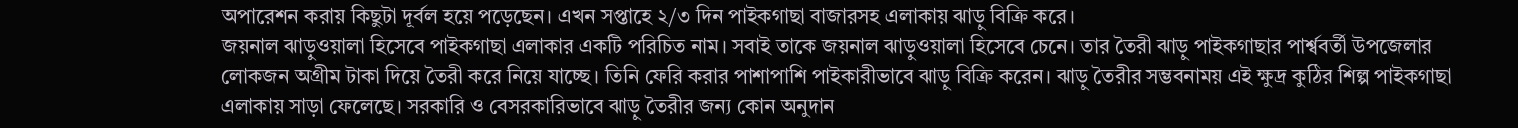অপারেশন করায় কিছুটা দূর্বল হয়ে পড়েছেন। এখন সপ্তাহে ২/৩ দিন পাইকগাছা বাজারসহ এলাকায় ঝাড়ু বিক্রি করে।
জয়নাল ঝাড়ুওয়ালা হিসেবে পাইকগাছা এলাকার একটি পরিচিত নাম। সবাই তাকে জয়নাল ঝাড়ুওয়ালা হিসেবে চেনে। তার তৈরী ঝাড়ু পাইকগাছার পার্শ্ববর্তী উপজেলার লোকজন অগ্রীম টাকা দিয়ে তৈরী করে নিয়ে যাচ্ছে। তিনি ফেরি করার পাশাপাশি পাইকারীভাবে ঝাড়ু বিক্রি করেন। ঝাড়ু তৈরীর সম্ভবনাময় এই ক্ষুদ্র কুঠির শিল্প পাইকগাছা এলাকায় সাড়া ফেলেছে। সরকারি ও বেসরকারিভাবে ঝাড়ু তৈরীর জন্য কোন অনুদান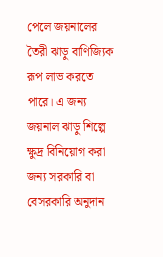পেলে জয়নালের তৈরী ঝাড়ু বাণিজ্যিক রূপ লাভ করতে পারে। এ জন্য জয়নাল ঝাড়ু শিল্পে ক্ষুদ্র বিনিয়োগ করা জন্য সরকারি বা বেসরকারি অনুদান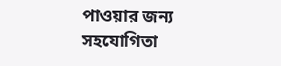পাওয়ার জন্য সহযোগিতা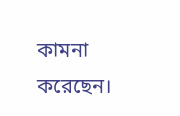কামনা করেছেন।